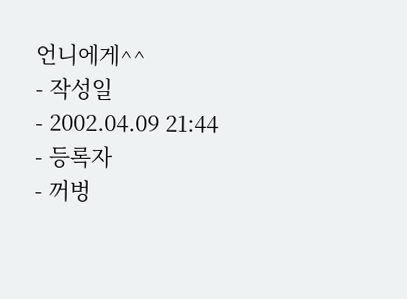언니에게^^
- 작성일
- 2002.04.09 21:44
- 등록자
- 꺼벙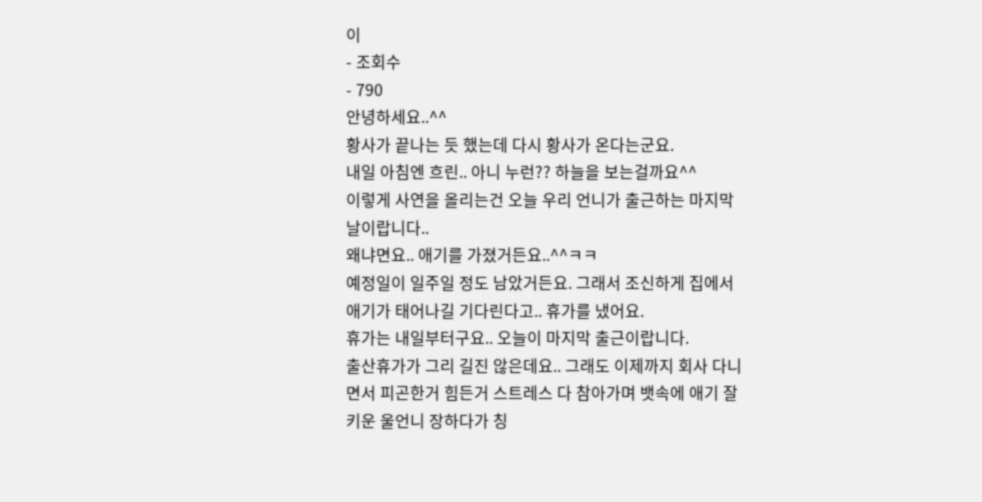이
- 조회수
- 790
안녕하세요..^^
황사가 끝나는 듯 했는데 다시 황사가 온다는군요.
내일 아침엔 흐린.. 아니 누런?? 하늘을 보는걸까요^^
이렇게 사연을 올리는건 오늘 우리 언니가 출근하는 마지막 날이랍니다..
왜냐면요.. 애기를 가졌거든요..^^ㅋㅋ
예정일이 일주일 정도 남았거든요. 그래서 조신하게 집에서 애기가 태어나길 기다린다고.. 휴가를 냈어요.
휴가는 내일부터구요.. 오늘이 마지막 출근이랍니다.
출산휴가가 그리 길진 않은데요.. 그래도 이제까지 회사 다니면서 피곤한거 힘든거 스트레스 다 참아가며 뱃속에 애기 잘 키운 울언니 장하다가 칭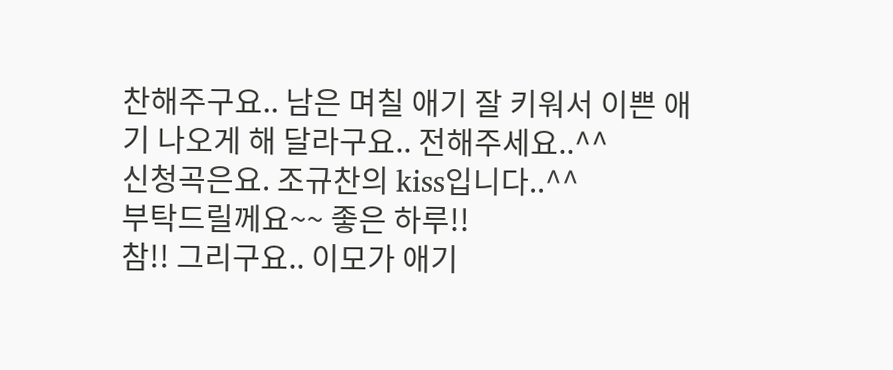찬해주구요.. 남은 며칠 애기 잘 키워서 이쁜 애기 나오게 해 달라구요.. 전해주세요..^^
신청곡은요. 조규찬의 kiss입니다..^^
부탁드릴께요~~ 좋은 하루!!
참!! 그리구요.. 이모가 애기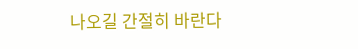나오길 간절히 바란다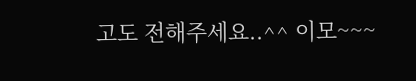고도 전해주세요..^^ 이모~~~